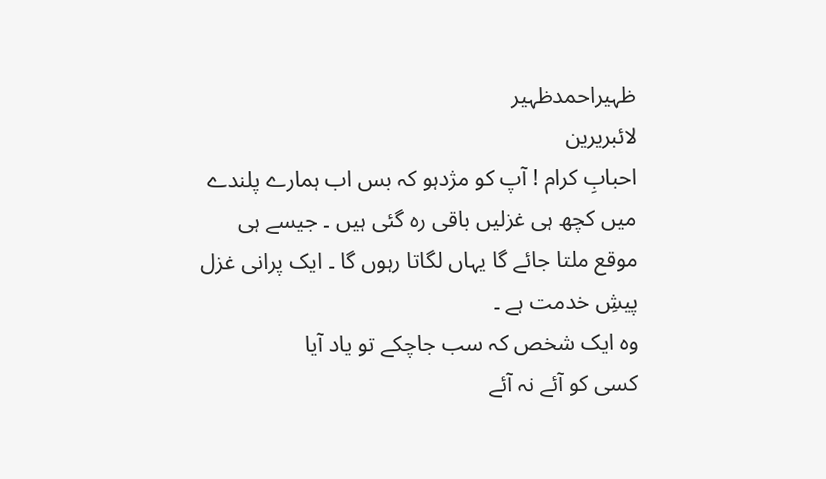ظہیراحمدظہیر
لائبریرین
احبابِ کرام ! آپ کو مژدہو کہ بس اب ہمارے پلندے میں کچھ ہی غزلیں باقی رہ گئی ہیں ۔ جیسے ہی موقع ملتا جائے گا یہاں لگاتا رہوں گا ۔ ایک پرانی غزل پیشِ خدمت ہے ۔
وہ ایک شخص کہ سب جاچکے تو یاد آیا
کسی کو آئے نہ آئے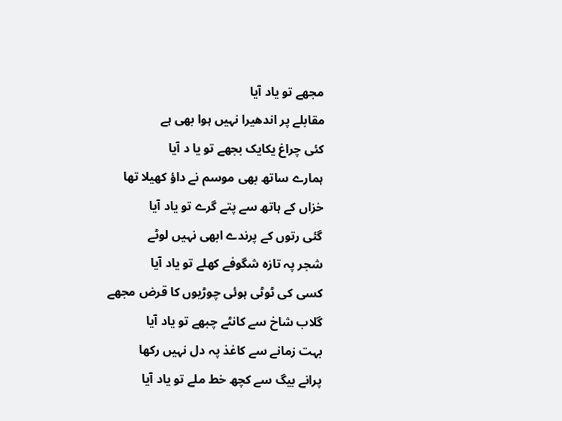مجھے تو یاد آیا
مقابلے پر اندھیرا نہیں ہوا بھی ہے
کئی چراغ یکایک بجھے تو یا د آیا
ہمارے ساتھ بھی موسم نے داؤ کھیلا تھا
خزاں کے ہاتھ سے پتے گرے تو یاد آیا
گئی رتوں کے پرندے ابھی نہیں لوٹے
شجر پہ تازہ شگوفے کھلے تو یاد آیا
کسی کی ٹوٹی ہوئی چوڑیوں کا قرض مجھے
گلاب شاخ سے کانٹے چبھے تو یاد آیا
بہت زمانے سے کاغذ پہ دل نہیں رکھا
پرانے بیگ سے کچھ خط ملے تو یاد آیا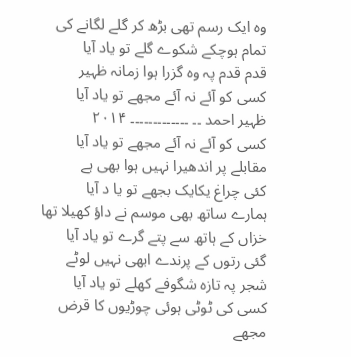وہ ایک رسم تھی بڑھ کر گلے لگانے کی
تمام ہوچکے شکوے گلے تو یاد آیا
قدم قدم پہ وہ گزرا ہوا زمانہ ظہیر
کسی کو آئے نہ آئے مجھے تو یاد آیا
ظہیر احمد ۔۔ ۔۔۔۔۔۔۔۔۔۔۔۔۔ ۲۰۱۴
کسی کو آئے نہ آئے مجھے تو یاد آیا
مقابلے پر اندھیرا نہیں ہوا بھی ہے
کئی چراغ یکایک بجھے تو یا د آیا
ہمارے ساتھ بھی موسم نے داؤ کھیلا تھا
خزاں کے ہاتھ سے پتے گرے تو یاد آیا
گئی رتوں کے پرندے ابھی نہیں لوٹے
شجر پہ تازہ شگوفے کھلے تو یاد آیا
کسی کی ٹوٹی ہوئی چوڑیوں کا قرض مجھے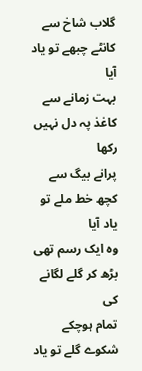گلاب شاخ سے کانٹے چبھے تو یاد آیا
بہت زمانے سے کاغذ پہ دل نہیں رکھا
پرانے بیگ سے کچھ خط ملے تو یاد آیا
وہ ایک رسم تھی بڑھ کر گلے لگانے کی
تمام ہوچکے شکوے گلے تو یاد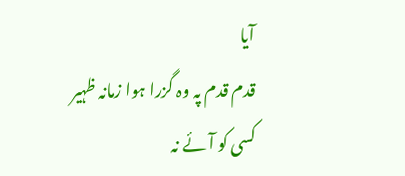آیا
قدم قدم پہ وہ گزرا ہوا زمانہ ظہیر
کسی کو آئے نہ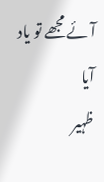آئے مجھے تو یاد آیا
ظہیر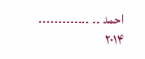احمد ۔۔ ۔۔۔۔۔۔۔۔۔۔۔۔۔ ۲۰۱۴